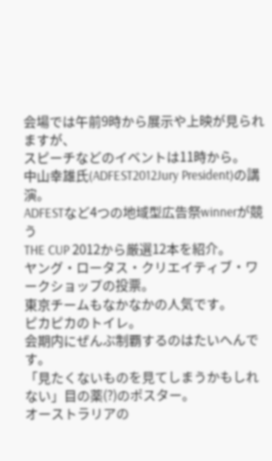会場では午前9時から展示や上映が見られますが、
スピーチなどのイベントは11時から。
中山幸雄氏(ADFEST2012Jury President)の講演。
ADFESTなど4つの地域型広告祭winnerが競う
THE CUP 2012から厳選12本を紹介。
ヤング・ロータス・クリエイティブ・ワークショップの投票。
東京チームもなかなかの人気です。
ピカピカのトイレ。
会期内にぜんぶ制覇するのはたいへんです。
「見たくないものを見てしまうかもしれない」目の薬(?)のポスター。
オーストラリアの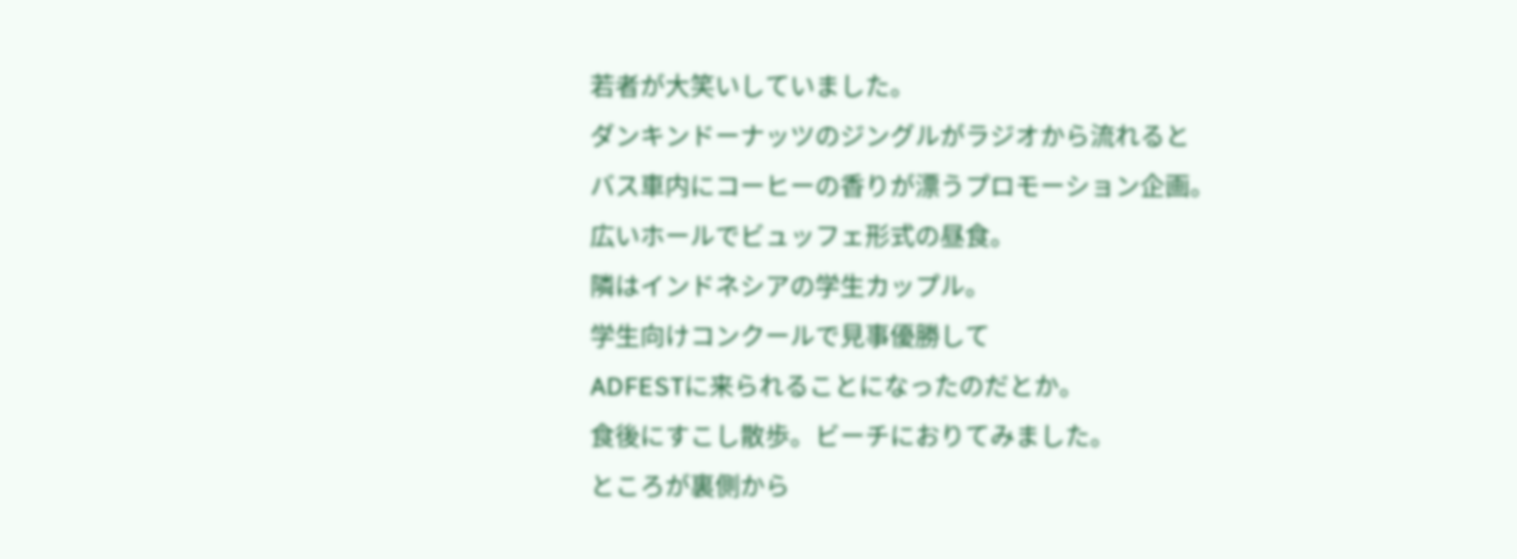若者が大笑いしていました。
ダンキンドーナッツのジングルがラジオから流れると
バス車内にコーヒーの香りが漂うプロモーション企画。
広いホールでビュッフェ形式の昼食。
隣はインドネシアの学生カップル。
学生向けコンクールで見事優勝して
ADFESTに来られることになったのだとか。
食後にすこし散歩。ビーチにおりてみました。
ところが裏側から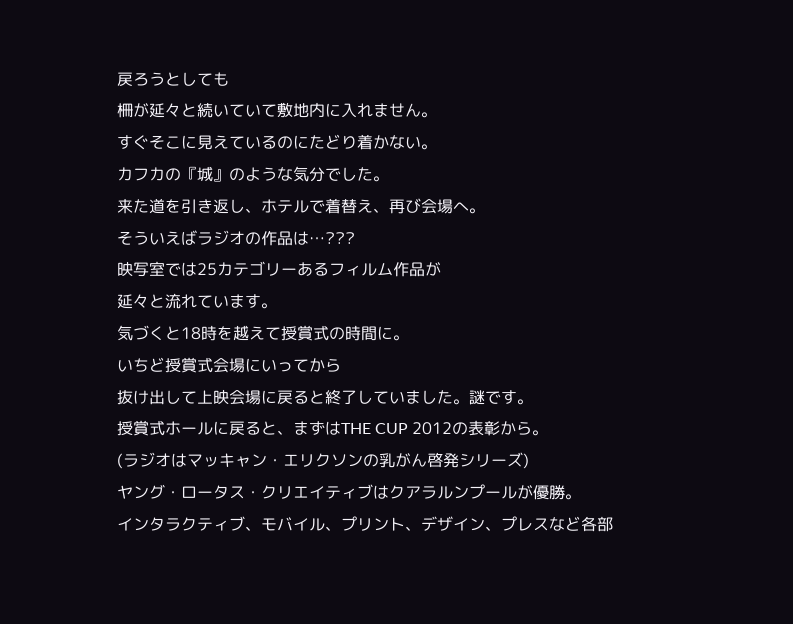戻ろうとしても
柵が延々と続いていて敷地内に入れません。
すぐそこに見えているのにたどり着かない。
カフカの『城』のような気分でした。
来た道を引き返し、ホテルで着替え、再び会場へ。
そういえばラジオの作品は…???
映写室では25カテゴリーあるフィルム作品が
延々と流れています。
気づくと18時を越えて授賞式の時間に。
いちど授賞式会場にいってから
抜け出して上映会場に戻ると終了していました。謎です。
授賞式ホールに戻ると、まずはTHE CUP 2012の表彰から。
(ラジオはマッキャン・エリクソンの乳がん啓発シリーズ)
ヤング・ロータス・クリエイティブはクアラルンプールが優勝。
インタラクティブ、モバイル、プリント、デザイン、プレスなど各部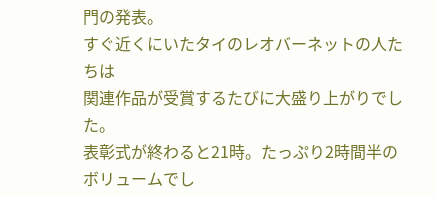門の発表。
すぐ近くにいたタイのレオバーネットの人たちは
関連作品が受賞するたびに大盛り上がりでした。
表彰式が終わると21時。たっぷり2時間半のボリュームでし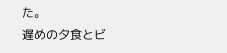た。
遅めの夕食とビ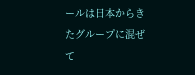ールは日本からきたグループに混ぜて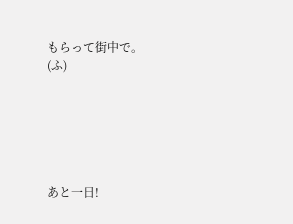もらって街中で。
(ふ)






あと一日!